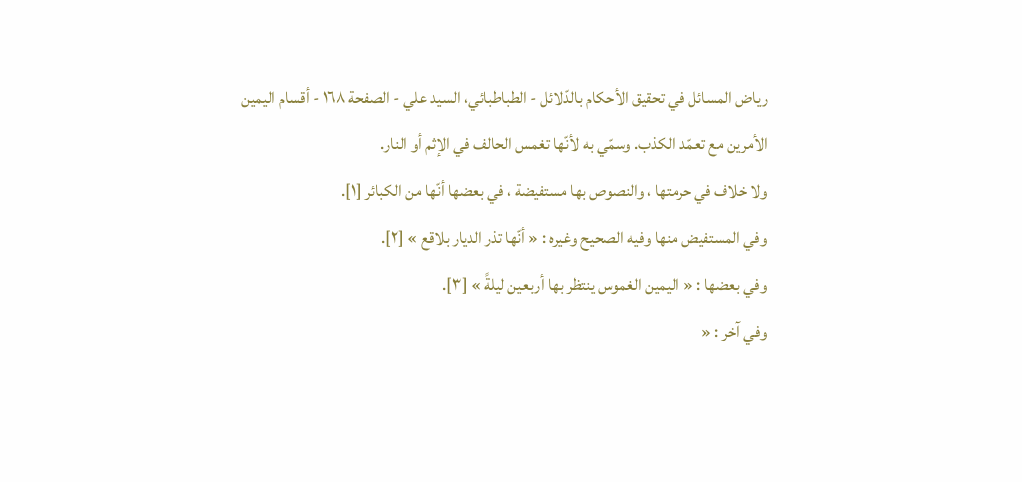رياض المسائل في تحقيق الأحكام بالدّلائل - الطباطبائي، السيد علي - الصفحة ١٦٨ - أقسام اليمين
الأمرين مع تعمّد الكذب. وسمّي به لأنّها تغمس الحالف في الإثم أو النار.
ولا خلاف في حرمتها ، والنصوص بها مستفيضة ، في بعضها أنّها من الكبائر [١].
وفي المستفيض منها وفيه الصحيح وغيره : « أنّها تذر الديار بلاقع » [٢].
وفي بعضها : « اليمين الغموس ينتظر بها أربعين ليلةً » [٣].
وفي آخر : «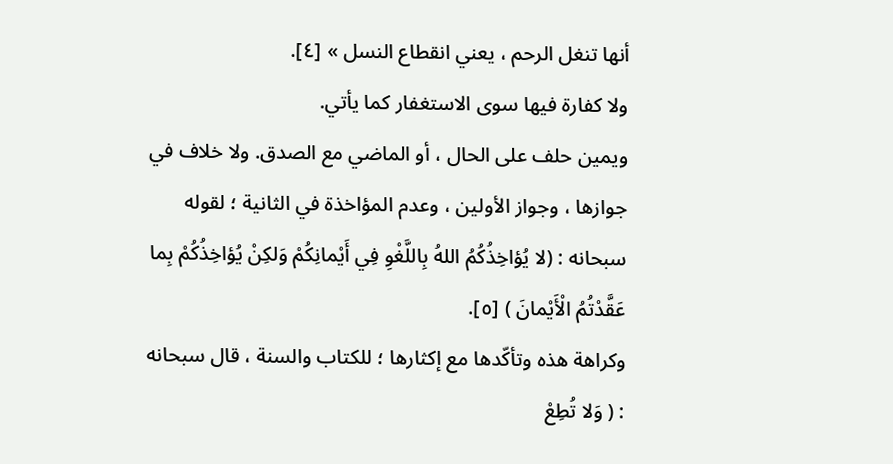أنها تنغل الرحم ، يعني انقطاع النسل » [٤].
ولا كفارة فيها سوى الاستغفار كما يأتي.
ويمين حلف على الحال ، أو الماضي مع الصدق. ولا خلاف في جوازها ، وجواز الأولين ، وعدم المؤاخذة في الثانية ؛ لقوله سبحانه : (لا يُؤاخِذُكُمُ اللهُ بِاللَّغْوِ فِي أَيْمانِكُمْ وَلكِنْ يُؤاخِذُكُمْ بِما عَقَّدْتُمُ الْأَيْمانَ ) [٥].
وكراهة هذه وتأكّدها مع إكثارها ؛ للكتاب والسنة ، قال سبحانه : ( وَلا تُطِعْ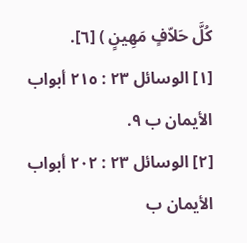كُلَّ حَلاّفٍ مَهِينٍ ) [٦].
[١] الوسائل ٢٣ : ٢١٥ أبواب الأيمان ب ٩.
[٢] الوسائل ٢٣ : ٢٠٢ أبواب الأيمان ب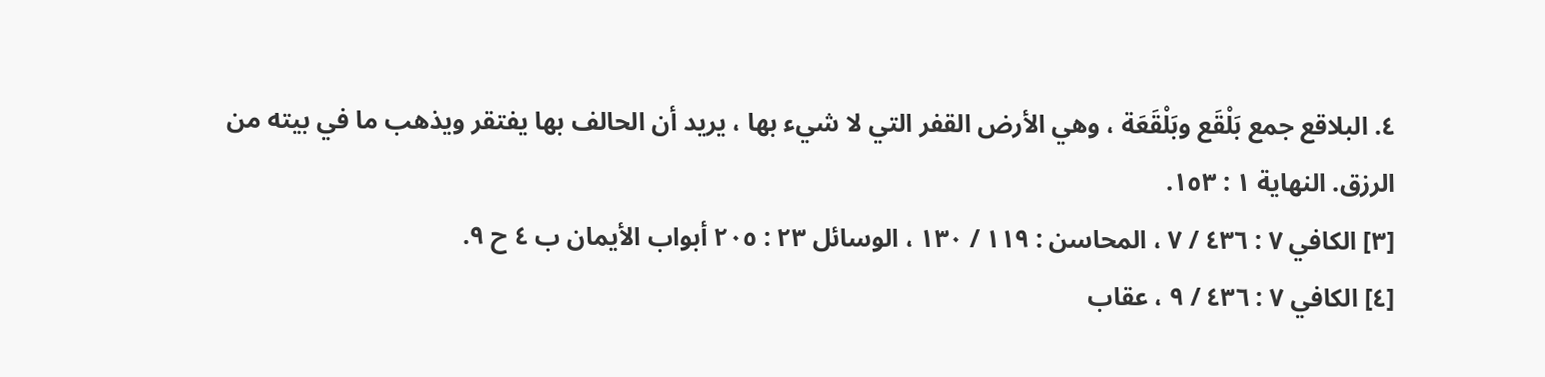٤. البلاقع جمع بَلْقَع وبَلْقَعَة ، وهي الأرض القفر التي لا شيء بها ، يريد أن الحالف بها يفتقر ويذهب ما في بيته من الرزق. النهاية ١ : ١٥٣.
[٣] الكافي ٧ : ٤٣٦ / ٧ ، المحاسن : ١١٩ / ١٣٠ ، الوسائل ٢٣ : ٢٠٥ أبواب الأيمان ب ٤ ح ٩.
[٤] الكافي ٧ : ٤٣٦ / ٩ ، عقاب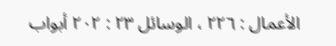الأعمال : ٢٢٦ ، الوسائل ٢٣ : ٢٠٢ أبواب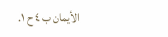الأيمان ب ٤ ح ١.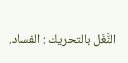النَّغَل بالتحريك : الفساد.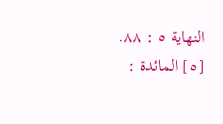النهاية ٥ : ٨٨.
[٥] المائدة :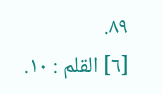٨٩.
[٦] القلم : ١٠.